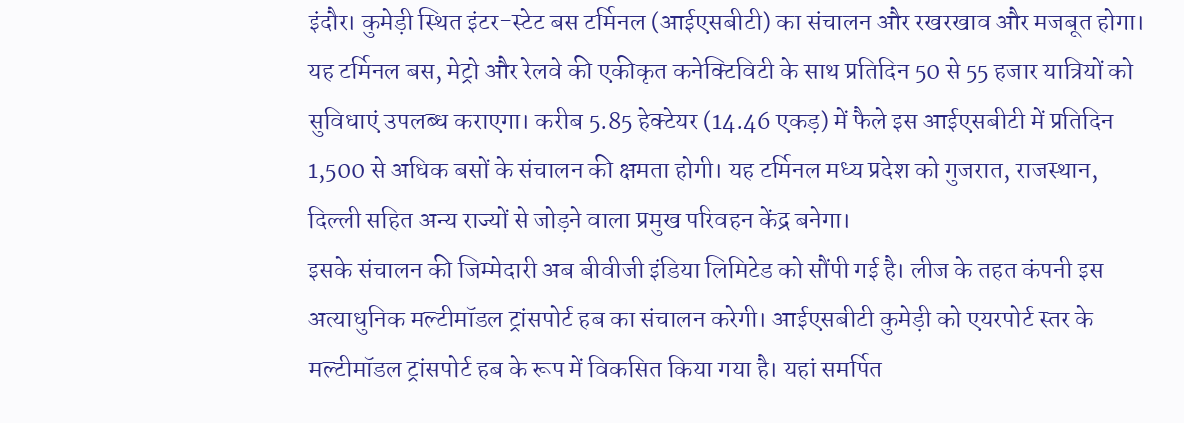इंदौर। कुमेड़ी स्थित इंटर-स्टेट बस टर्मिनल (आईएसबीटी) का संचालन और रखरखाव और मजबूत होगा। यह टर्मिनल बस, मेट्रो और रेलवे की एकीकृत कनेक्टिविटी के साथ प्रतिदिन 50 से 55 हजार यात्रियों को सुविधाएं उपलब्ध कराएगा। करीब 5.85 हेक्टेयर (14.46 एकड़) में फैले इस आईएसबीटी में प्रतिदिन 1,500 से अधिक बसों के संचालन की क्षमता होगी। यह टर्मिनल मध्य प्रदेश को गुजरात, राजस्थान, दिल्ली सहित अन्य राज्यों से जोड़ने वाला प्रमुख परिवहन केंद्र बनेगा।
इसके संचालन की जिम्मेदारी अब बीवीजी इंडिया लिमिटेड को सौंपी गई है। लीज के तहत कंपनी इस अत्याधुनिक मल्टीमॉडल ट्रांसपोर्ट हब का संचालन करेगी। आईएसबीटी कुमेड़ी को एयरपोर्ट स्तर के मल्टीमॉडल ट्रांसपोर्ट हब के रूप में विकसित किया गया है। यहां समर्पित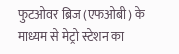फुटओवर ब्रिज (एफओबी) के माध्यम से मेट्रो स्टेशन का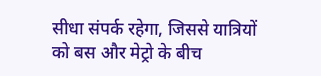सीधा संपर्क रहेगा, जिससे यात्रियों को बस और मेट्रो के बीच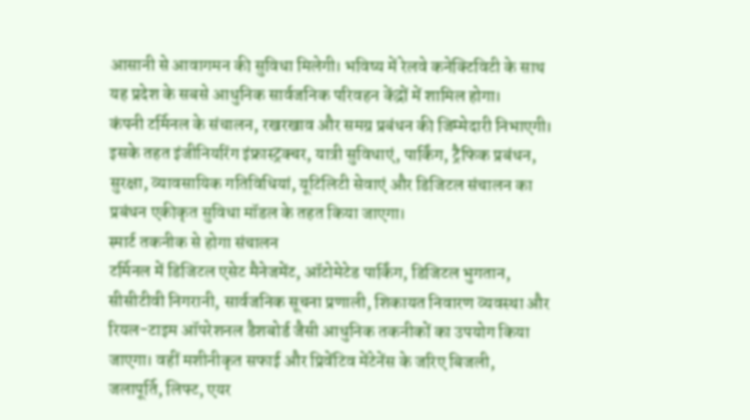आसानी से आवागमन की सुविधा मिलेगी। भविष्य में रेलवे कनेक्टिविटी के साथ यह प्रदेश के सबसे आधुनिक सार्वजनिक परिवहन केंद्रों में शामिल होगा।
कंपनी टर्मिनल के संचालन, रखरखाव और समग्र प्रबंधन की जिम्मेदारी निभाएगी। इसके तहत इंजीनियरिंग इंफ्रास्ट्रक्चर, यात्री सुविधाएं, पार्किंग, ट्रैफिक प्रबंधन, सुरक्षा, व्यावसायिक गतिविधियां, यूटिलिटी सेवाएं और डिजिटल संचालन का प्रबंधन एकीकृत सुविधा मॉडल के तहत किया जाएगा।
स्मार्ट तकनीक से होगा संचालन
टर्मिनल में डिजिटल एसेट मैनेजमेंट, ऑटोमेटेड पार्किंग, डिजिटल भुगतान, सीसीटीवी निगरानी, सार्वजनिक सूचना प्रणाली, शिकायत निवारण व्यवस्था और रियल-टाइम ऑपरेशनल डैशबोर्ड जैसी आधुनिक तकनीकों का उपयोग किया जाएगा। वहीं मशीनीकृत सफाई और प्रिवेंटिव मेंटेनेंस के जरिए बिजली, जलापूर्ति, लिफ्ट, एयर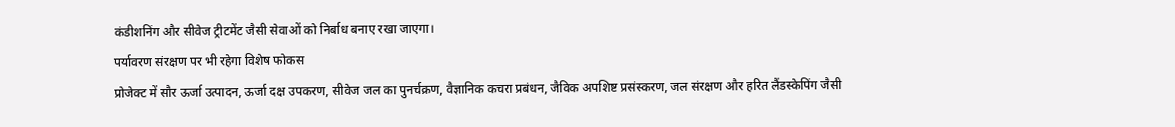कंडीशनिंग और सीवेज ट्रीटमेंट जैसी सेवाओं को निर्बाध बनाए रखा जाएगा।
पर्यावरण संरक्षण पर भी रहेगा विशेष फोकस
प्रोजेक्ट में सौर ऊर्जा उत्पादन, ऊर्जा दक्ष उपकरण, सीवेज जल का पुनर्चक्रण, वैज्ञानिक कचरा प्रबंधन, जैविक अपशिष्ट प्रसंस्करण, जल संरक्षण और हरित लैंडस्केपिंग जैसी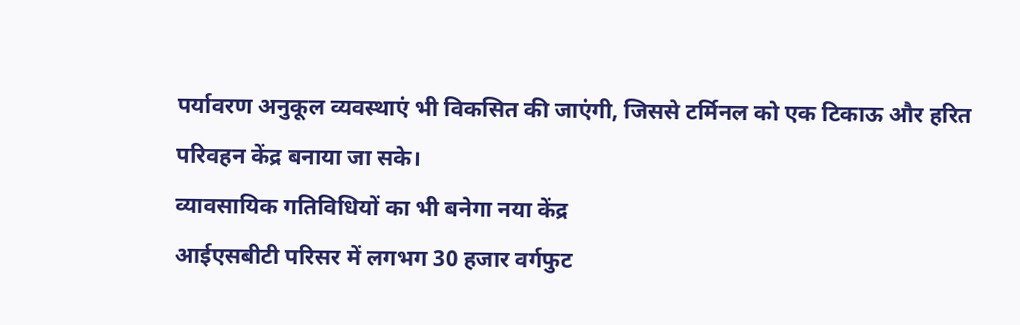पर्यावरण अनुकूल व्यवस्थाएं भी विकसित की जाएंगी, जिससे टर्मिनल को एक टिकाऊ और हरित परिवहन केंद्र बनाया जा सके।
व्यावसायिक गतिविधियों का भी बनेगा नया केंद्र
आईएसबीटी परिसर में लगभग 30 हजार वर्गफुट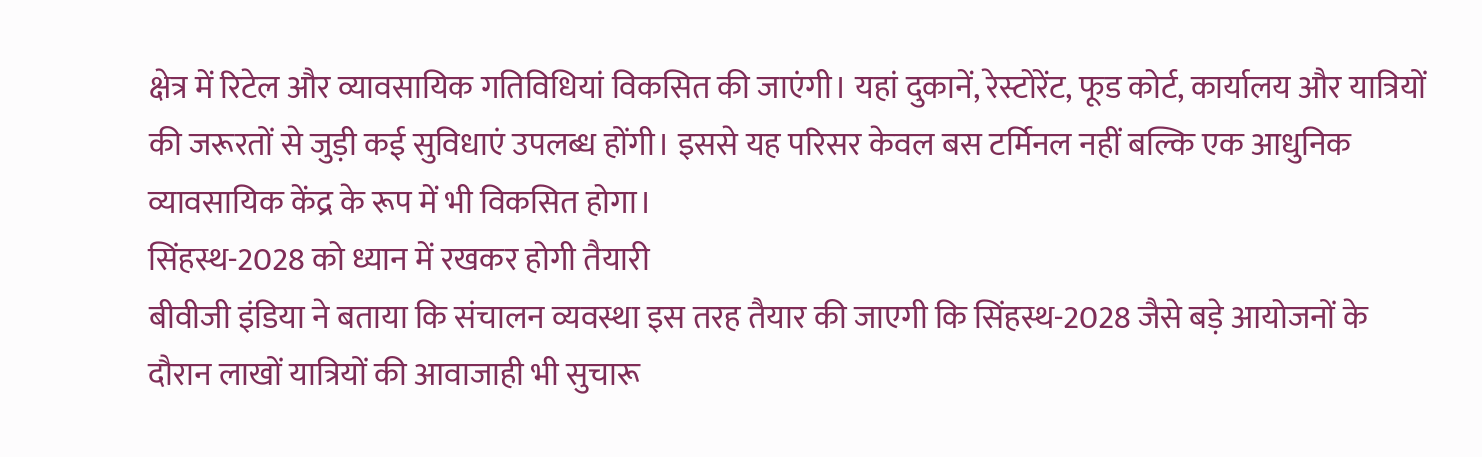क्षेत्र में रिटेल और व्यावसायिक गतिविधियां विकसित की जाएंगी। यहां दुकानें, रेस्टोरेंट, फूड कोर्ट, कार्यालय और यात्रियों की जरूरतों से जुड़ी कई सुविधाएं उपलब्ध होंगी। इससे यह परिसर केवल बस टर्मिनल नहीं बल्कि एक आधुनिक व्यावसायिक केंद्र के रूप में भी विकसित होगा।
सिंहस्थ-2028 को ध्यान में रखकर होगी तैयारी
बीवीजी इंडिया ने बताया कि संचालन व्यवस्था इस तरह तैयार की जाएगी कि सिंहस्थ-2028 जैसे बड़े आयोजनों के दौरान लाखों यात्रियों की आवाजाही भी सुचारू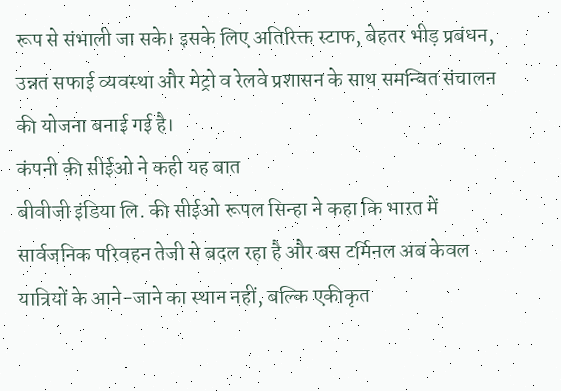रूप से संभाली जा सके। इसके लिए अतिरिक्त स्टाफ, बेहतर भीड़ प्रबंधन, उन्नत सफाई व्यवस्था और मेट्रो व रेलवे प्रशासन के साथ समन्वित संचालन की योजना बनाई गई है।
कंपनी की सीईओ ने कही यह बात
बीवीजी इंडिया लि. की सीईओ रूपल सिन्हा ने कहा कि भारत में सार्वजनिक परिवहन तेजी से बदल रहा है और बस टर्मिनल अब केवल यात्रियों के आने-जाने का स्थान नहीं, बल्कि एकीकृत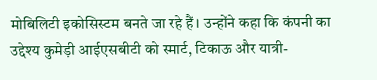मोबिलिटी इकोसिस्टम बनते जा रहे हैं। उन्होंने कहा कि कंपनी का उद्देश्य कुमेड़ी आईएसबीटी को स्मार्ट, टिकाऊ और यात्री-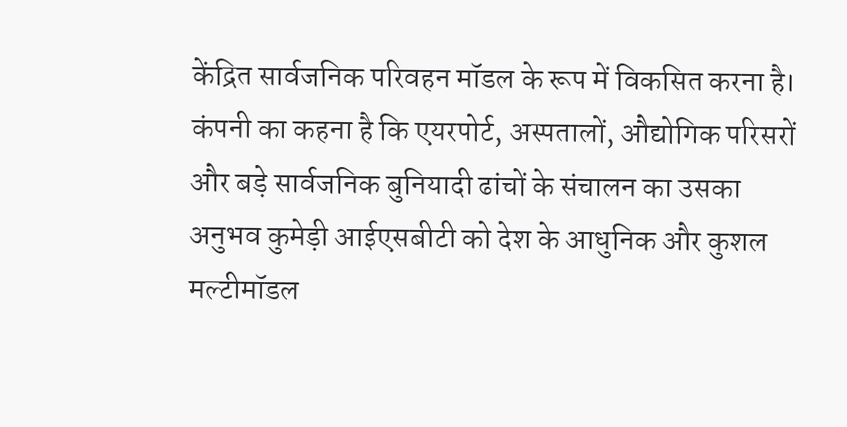केंद्रित सार्वजनिक परिवहन मॉडल के रूप में विकसित करना है।
कंपनी का कहना है कि एयरपोर्ट, अस्पतालों, औद्योगिक परिसरों और बड़े सार्वजनिक बुनियादी ढांचों के संचालन का उसका अनुभव कुमेड़ी आईएसबीटी को देश के आधुनिक और कुशल मल्टीमॉडल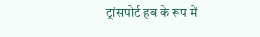ट्रांसपोर्ट हब के रूप में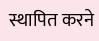स्थापित करने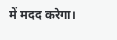में मदद करेगा।